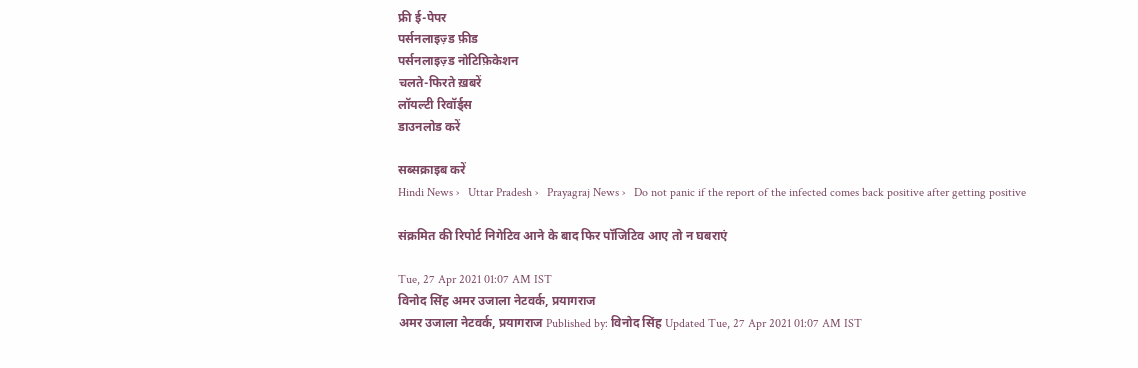फ्री ई-पेपर
पर्सनलाइज़्ड फ़ीड
पर्सनलाइज़्ड नोटिफ़िकेशन
चलते-फिरते ख़बरें
लॉयल्टी रिवॉर्ड्स
डाउनलोड करें

सब्सक्राइब करें
Hindi News ›   Uttar Pradesh ›   Prayagraj News ›   Do not panic if the report of the infected comes back positive after getting positive

संक्रमित की रिपोर्ट निगेटिव आने के बाद फिर पॉजिटिव आए तो न घबराएं

Tue, 27 Apr 2021 01:07 AM IST
विनोद सिंह अमर उजाला नेटवर्क, प्रयागराज
अमर उजाला नेटवर्क, प्रयागराज Published by: विनोद सिंह Updated Tue, 27 Apr 2021 01:07 AM IST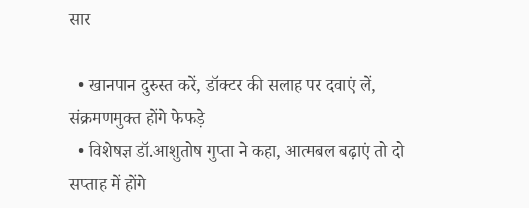सार

  • खानपान दुरुस्त करें, डॉक्टर की सलाह पर दवाएं लें, संक्रमणमुक्त होंगे फेफड़े
  • विशेषज्ञ डॉ.आशुतोष गुप्ता ने कहा, आत्मबल बढ़ाएं तो दो सप्ताह में होंगे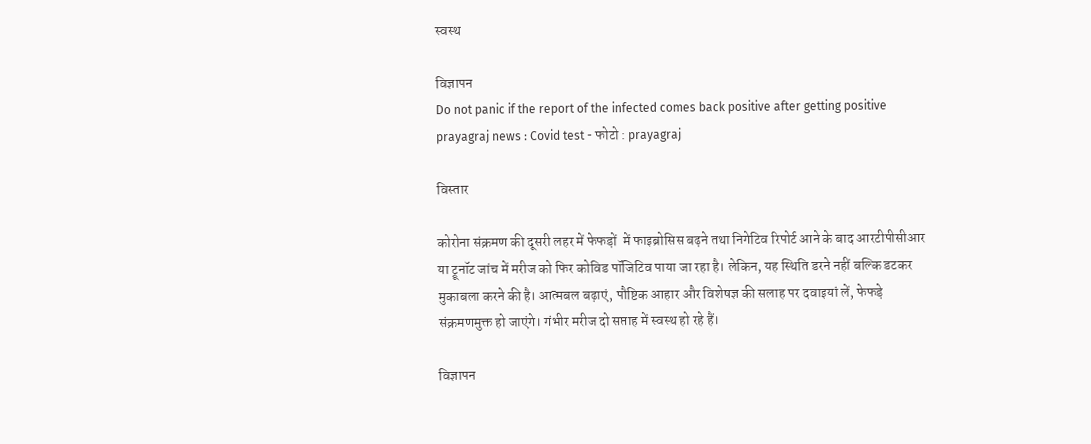स्वस्थ

विज्ञापन
Do not panic if the report of the infected comes back positive after getting positive
prayagraj news : Covid test - फोटो : prayagraj

विस्तार

कोरोना संक्रमण की दूसरी लहर में फेफड़ों  में फाइब्रोसिस बढ़ने तथा निगेटिव रिपोर्ट आने के बाद आरटीपीसीआर या ट्रूनॉट जांच में मरीज को फिर कोविड पॉजिटिव पाया जा रहा है। लेकिन, यह स्थिति डरने नहीं बल्कि डटकर मुकाबला करने की है। आत्मबल बढ़ाएं, पौष्टिक आहार और विशेषज्ञ की सलाह पर दवाइयां लें, फेफड़े संक्रमणमुक्त हो जाएंगे। गंभीर मरीज दो सप्ताह में स्वस्थ हो रहे हैं।

विज्ञापन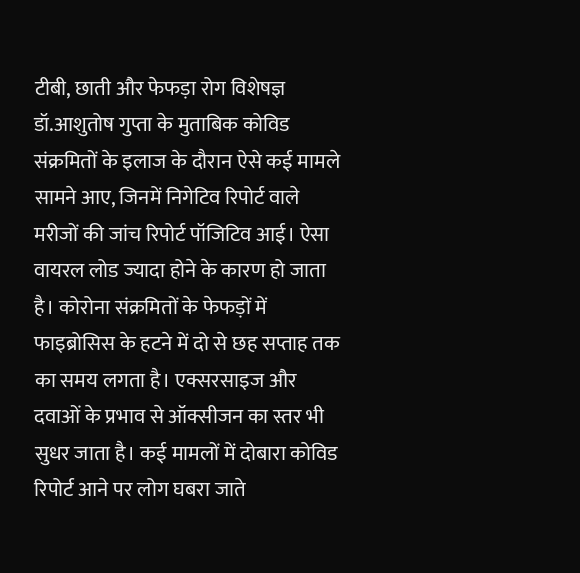टीबी, छाती और फेफड़ा रोग विशेषज्ञ डॉ.आशुतोष गुप्ता के मुताबिक कोविड संक्रमितों के इलाज के दौरान ऐसे कई मामले सामने आए, जिनमें निगेटिव रिपोर्ट वाले मरीजों की जांच रिपोर्ट पॉजिटिव आई। ऐसा वायरल लोड ज्यादा होने के कारण हो जाता है। कोरोना संक्रमितों के फेफड़ों में फाइब्रोसिस के हटने में दो से छह सप्ताह तक का समय लगता है। एक्सरसाइज और दवाओं के प्रभाव से ऑक्सीजन का स्तर भी सुधर जाता है। कई मामलों में दोबारा कोविड रिपोर्ट आने पर लोग घबरा जाते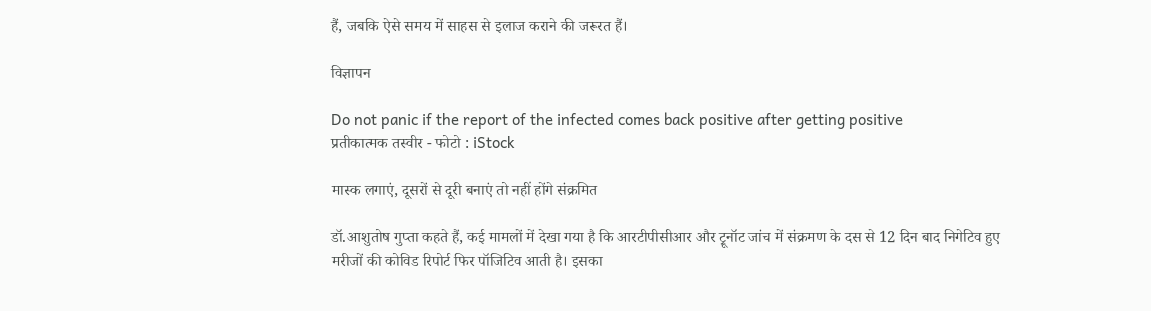हैं, जबकि ऐसे समय में साहस से इलाज कराने की जरूरत हैं।

विज्ञापन

Do not panic if the report of the infected comes back positive after getting positive
प्रतीकात्मक तस्वीर - फोटो : iStock

मास्क लगाएं, दूसरों से दूरी बनाएं तो नहीं होंगे संक्रमित

डॉ.आशुतोष गुप्ता कहते हैं, कई मामलों में देखा गया है कि आरटीपीसीआर और ट्रूनॉट जांच में संक्रमण के दस से 12 दिन बाद निगेटिव हुए मरीजों की कोविड रिपोर्ट फिर पॉजिटिव आती है। इसका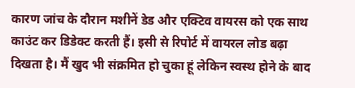कारण जांच के दौरान मशीनें डेड और एक्टिव वायरस को एक साथ काउंट कर डिडेक्ट करती हैं। इसी से रिपोर्ट में वायरल लोड बढ़ा दिखता है। मैं खुद भी संक्रमित हो चुका हूं लेकिन स्वस्थ होने के बाद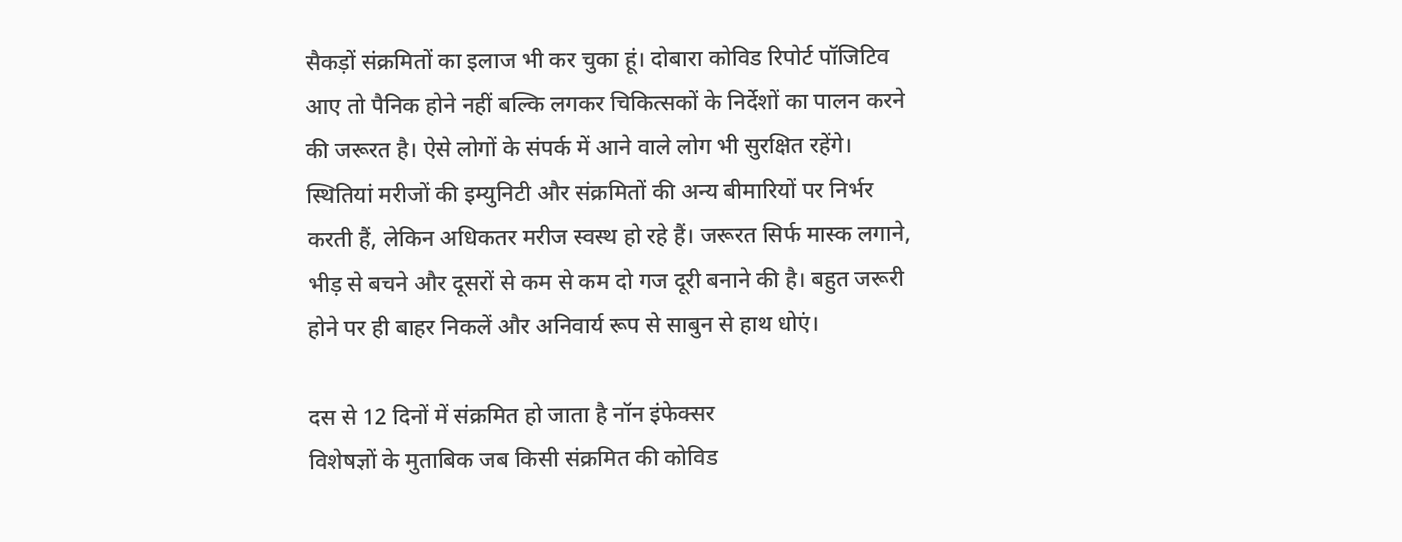सैकड़ों संक्रमितों का इलाज भी कर चुका हूं। दोबारा कोविड रिपोर्ट पॉजिटिव आए तो पैनिक होने नहीं बल्कि लगकर चिकित्सकों के निर्देशों का पालन करने की जरूरत है। ऐसे लोगों के संपर्क में आने वाले लोग भी सुरक्षित रहेंगे। स्थितियां मरीजों की इम्युनिटी और संक्रमितों की अन्य बीमारियों पर निर्भर करती हैं, लेकिन अधिकतर मरीज स्वस्थ हो रहे हैं। जरूरत सिर्फ मास्क लगाने, भीड़ से बचने और दूसरों से कम से कम दो गज दूरी बनाने की है। बहुत जरूरी होने पर ही बाहर निकलें और अनिवार्य रूप से साबुन से हाथ धोएं।

दस से 12 दिनों में संक्रमित हो जाता है नॉन इंफेक्सर
विशेषज्ञों के मुताबिक जब किसी संक्रमित की कोविड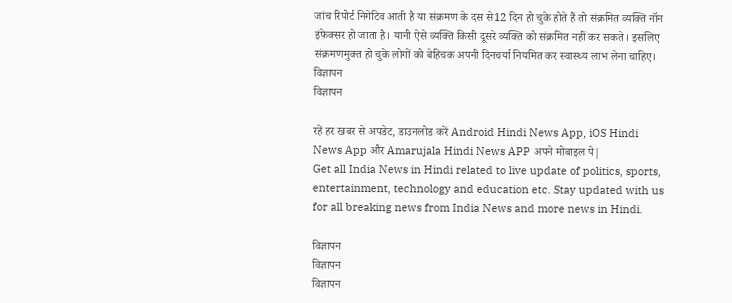जांच रिपोर्ट निगेटिव आती है या संक्रमण के दस से12 दिन हो चुके होते हैं तो संक्रमित व्यक्ति नॉन इंफेक्सर हो जाता है। यानी ऐसे व्यक्ति किसी दूसरे व्यक्ति को संक्रमित नहीं कर सकते। इसलिए संक्रमणमुक्त हो चुके लोगों को बेहिचक अपनी दिनचर्या नियमित कर स्वास्थ्य लाभ लेना चाहिए।
विज्ञापन
विज्ञापन

रहें हर खबर से अपडेट, डाउनलोड करें Android Hindi News App, iOS Hindi News App और Amarujala Hindi News APP अपने मोबाइल पे|
Get all India News in Hindi related to live update of politics, sports, entertainment, technology and education etc. Stay updated with us for all breaking news from India News and more news in Hindi.

विज्ञापन
विज्ञापन
विज्ञापन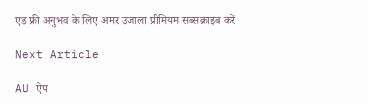एड फ्री अनुभव के लिए अमर उजाला प्रीमियम सब्सक्राइब करें

Next Article

AU ऐप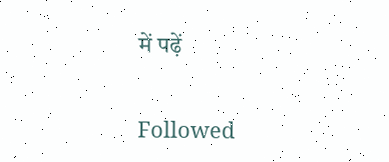में पढ़ें

Followed